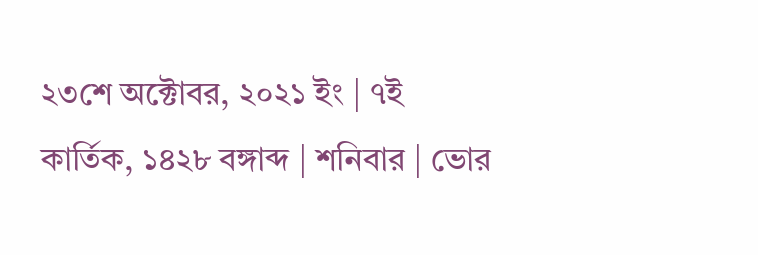২৩শে অক্টোবর, ২০২১ ইং | ৭ই কার্তিক, ১৪২৮ বঙ্গাব্দ | শনিবার | ভোর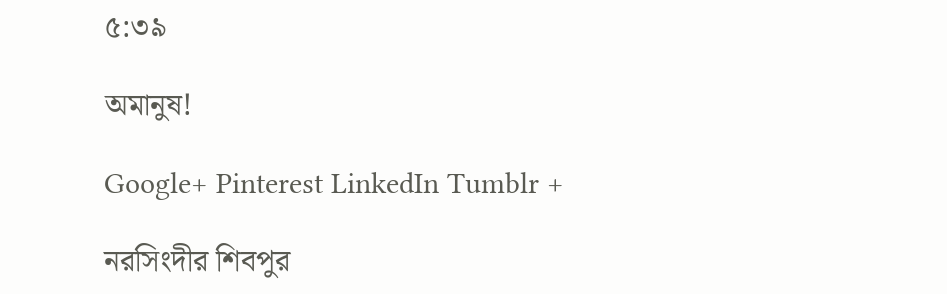৫:৩৯

অমানুষ!

Google+ Pinterest LinkedIn Tumblr +

নরসিংদীর শিবপুর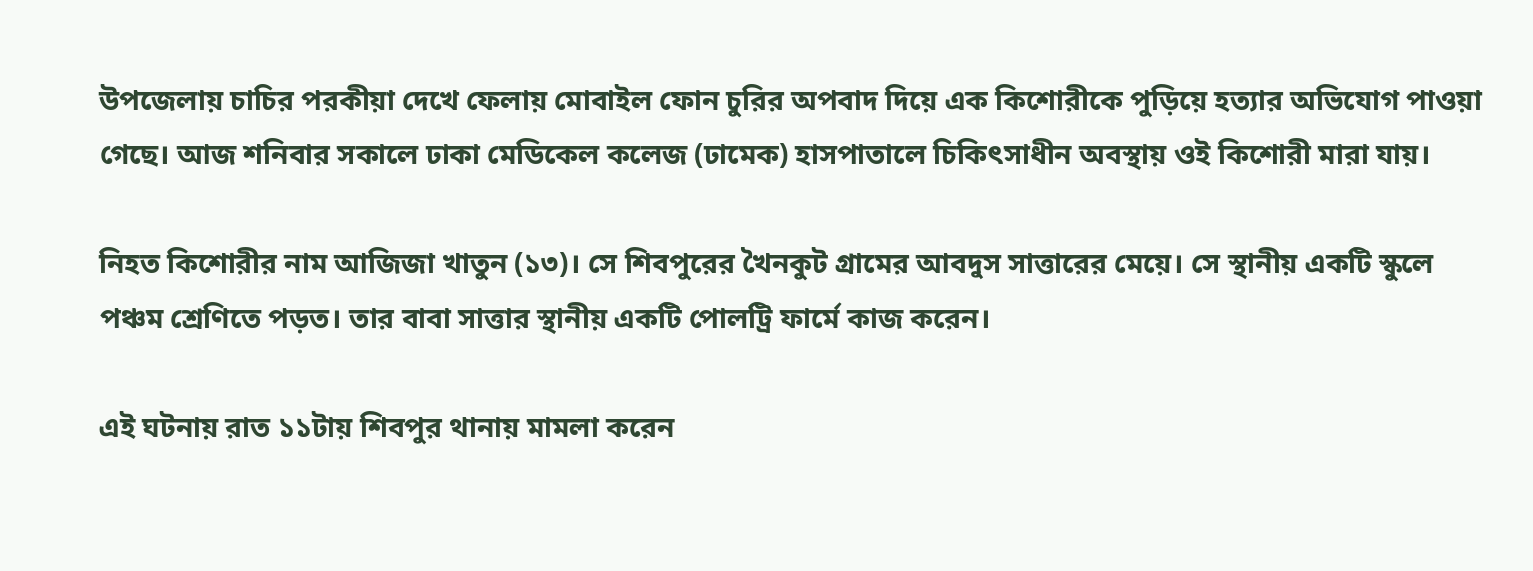উপজেলায় চাচির পরকীয়া দেখে ফেলায় মোবাইল ফোন চুরির অপবাদ দিয়ে এক কিশোরীকে পুড়িয়ে হত্যার অভিযোগ পাওয়া গেছে। আজ শনিবার সকালে ঢাকা মেডিকেল কলেজ (ঢামেক) হাসপাতালে চিকিৎসাধীন অবস্থায় ওই কিশোরী মারা যায়।

নিহত কিশোরীর নাম আজিজা খাতুন (১৩)। সে শিবপুরের খৈনকুট গ্রামের আবদুস সাত্তারের মেয়ে। সে স্থানীয় একটি স্কুলে পঞ্চম শ্রেণিতে পড়ত। তার বাবা সাত্তার স্থানীয় একটি পোলট্রি ফার্মে কাজ করেন।

এই ঘটনায় রাত ১১টায় শিবপুর থানায় মামলা করেন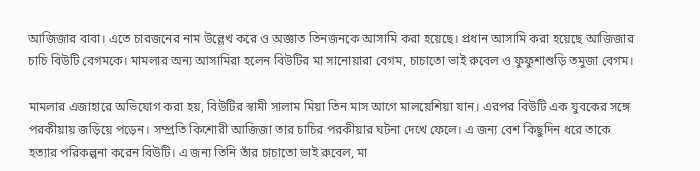আজিজার বাবা। এতে চারজনের নাম উল্লেখ করে ও অজ্ঞাত তিনজনকে আসামি করা হয়েছে। প্রধান আসামি করা হয়েছে আজিজার চাচি বিউটি বেগমকে। মামলার অন্য আসামিরা হলেন বিউটির মা সানোয়ারা বেগম, চাচাতো ভাই রুবেল ও ফুফুশাশুড়ি তমুজা বেগম।

মামলার এজাহারে অভিযোগ করা হয়, বিউটির স্বামী সালাম মিয়া তিন মাস আগে মালয়েশিয়া যান। এরপর বিউটি এক যুবকের সঙ্গে পরকীয়ায় জড়িয়ে পড়েন। সম্প্রতি কিশোরী আজিজা তার চাচির পরকীয়ার ঘটনা দেখে ফেলে। এ জন্য বেশ কিছুদিন ধরে তাকে হত্যার পরিকল্পনা করেন বিউটি। এ জন্য তিনি তাঁর চাচাতো ভাই রুবেল, মা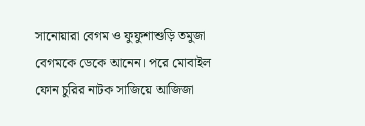সানোয়ারা বেগম ও ফুফুশাশুড়ি তমুজা বেগমকে ডেকে আনেন। পরে মোবাইল ফোন চুরির নাটক সাজিয়ে আজিজা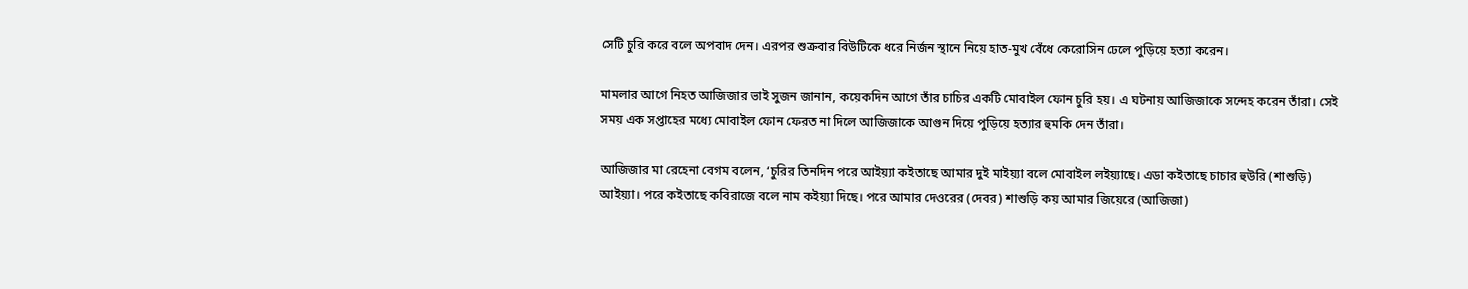সেটি চুরি করে বলে অপবাদ দেন। এরপর শুক্রবার বিউটিকে ধরে নির্জন স্থানে নিয়ে হাত-মুখ বেঁধে কেরোসিন ঢেলে পুড়িয়ে হত্যা করেন।

মামলার আগে নিহত আজিজার ভাই সুজন জানান, কয়েকদিন আগে তাঁর চাচির একটি মোবাইল ফোন চুরি হয়। এ ঘটনায় আজিজাকে সন্দেহ করেন তাঁরা। সেই সময় এক সপ্তাহের মধ্যে মোবাইল ফোন ফেরত না দিলে আজিজাকে আগুন দিয়ে পুড়িয়ে হত্যার হুমকি দেন তাঁরা।

আজিজার মা রেহেনা বেগম বলেন, ‘চুরির তিনদিন পরে আইয়্যা কইতাছে আমার দুই মাইয়্যা বলে মোবাইল লইয়্যাছে। এডা কইতাছে চাচার হুউরি (শাশুড়ি) আইয়্যা। পরে কইতাছে কবিরাজে বলে নাম কইয়্যা দিছে। পরে আমার দেওরের (দেবর) শাশুড়ি কয় আমার জিয়েরে (আজিজা)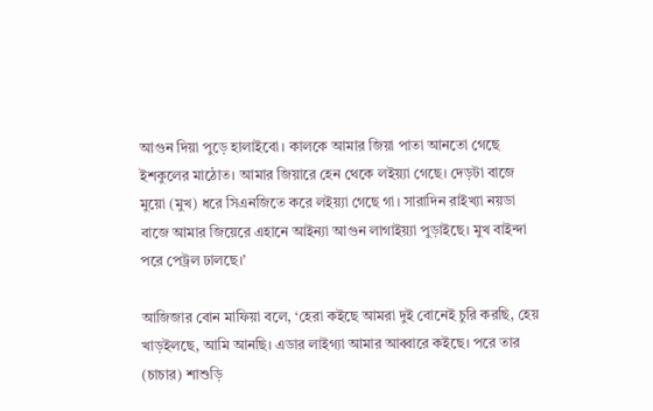আগুন দিয়া পুড়ে হালাইবো। কালকে আমার জিয়া পাতা আনতো গেছে ইশকুলের মাঠোত। আমার জিয়ারে হেন থেকে লইয়্যা গেছে। দেড়টা বাজে মুয়ো (মুখ) ধরে সিএনজিতে করে লইয়্যা গেছে গা। সারাদিন রাইখ্যা নয়ডা বাজে আমার জিয়েরে এহানে আইন্যা আগুন লাগাইয়্যা পুড়াইছে। মুখ বাইন্দা পরে পেট্রল ঢালছে।’

আজিজার বোন মাফিয়া বলে, ‘হেরা কইছে আমরা দুই বোনেই চুরি করছি, হেয় খাড়ইলছে, আমি আনছি। এডার লাইগ্যা আমার আব্বারে কইছে। পরে তার (চাচার) শাশুড়ি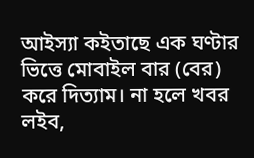আইস্যা কইতাছে এক ঘণ্টার ভিত্তে মোবাইল বার (বের) করে দিত্যাম। না হলে খবর লইব,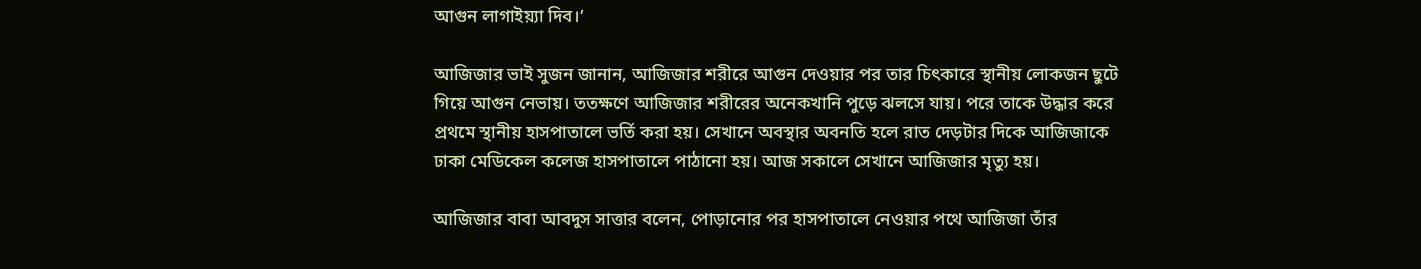আগুন লাগাইয়্যা দিব।’

আজিজার ভাই সুজন জানান, আজিজার শরীরে আগুন দেওয়ার পর তার চিৎকারে স্থানীয় লোকজন ছুটে গিয়ে আগুন নেভায়। ততক্ষণে আজিজার শরীরের অনেকখানি পুড়ে ঝলসে যায়। পরে তাকে উদ্ধার করে প্রথমে স্থানীয় হাসপাতালে ভর্তি করা হয়। সেখানে অবস্থার অবনতি হলে রাত দেড়টার দিকে আজিজাকে ঢাকা মেডিকেল কলেজ হাসপাতালে পাঠানো হয়। আজ সকালে সেখানে আজিজার মৃত্যু হয়।

আজিজার বাবা আবদুস সাত্তার বলেন, পোড়ানোর পর হাসপাতালে নেওয়ার পথে আজিজা তাঁর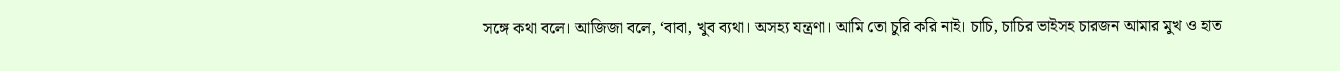সঙ্গে কথা বলে। আজিজা বলে, ‘বাবা, খুব ব্যথা। অসহ্য যন্ত্রণা। আমি তো চুরি করি নাই। চাচি, চাচির ভাইসহ চারজন আমার মুখ ও হাত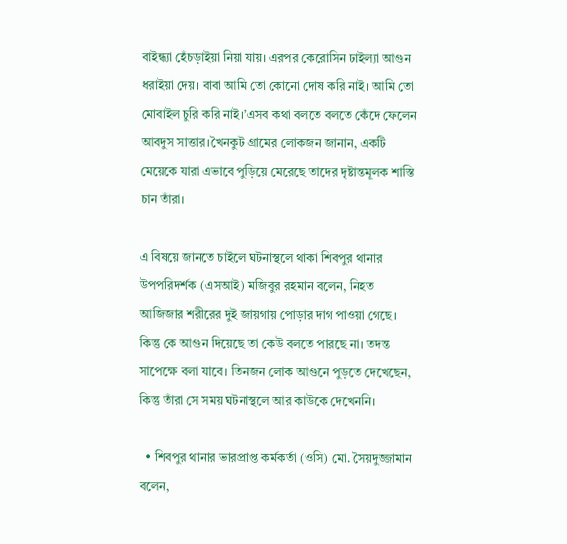বাইন্ধ্যা হেঁচড়াইয়া নিয়া যায়। এরপর কেরোসিন ঢাইল্যা আগুন ধরাইয়া দেয়। বাবা আমি তো কোনো দোষ করি নাই। আমি তো মোবাইল চুরি করি নাই।’এসব কথা বলতে বলতে কেঁদে ফেলেন আবদুস সাত্তার।খৈনকুট গ্রামের লোকজন জানান, একটি মেয়েকে যারা এভাবে পুড়িয়ে মেরেছে তাদের দৃষ্টান্তমূলক শাস্তি চান তাঁরা।

এ বিষয়ে জানতে চাইলে ঘটনাস্থলে থাকা শিবপুর থানার উপপরিদর্শক (এসআই) মজিবুর রহমান বলেন, নিহত আজিজার শরীরের দুই জায়গায় পোড়ার দাগ পাওয়া গেছে। কিন্তু কে আগুন দিয়েছে তা কেউ বলতে পারছে না। তদন্ত সাপেক্ষে বলা যাবে। তিনজন লোক আগুনে পুড়তে দেখেছেন, কিন্তু তাঁরা সে সময় ঘটনাস্থলে আর কাউকে দেখেননি।

  • শিবপুর থানার ভারপ্রাপ্ত কর্মকর্তা (ওসি) মো. সৈয়দুজ্জামান বলেন,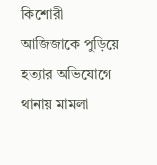কিশোরী আজিজাকে পুড়িয়ে হত্যার অভিযোগে থানায় মামলা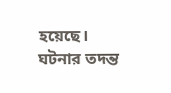হয়েছে। ঘটনার তদন্ত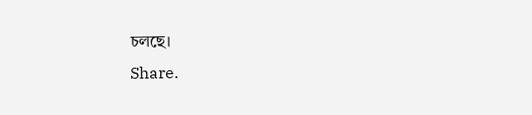চলছে।
Share.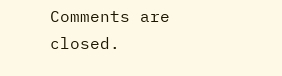Comments are closed.